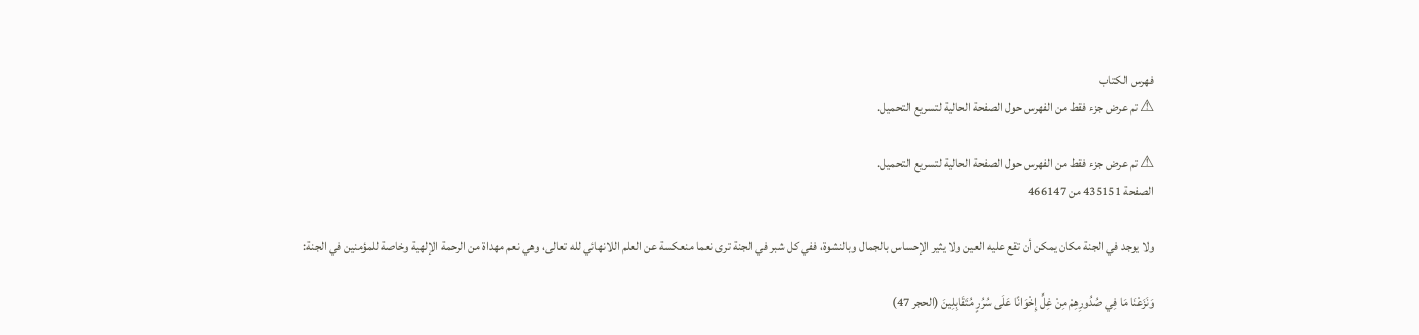فهرس الكتاب
⚠ تم عرض جزء فقط من الفهرس حول الصفحة الحالية لتسريع التحميل.

⚠ تم عرض جزء فقط من الفهرس حول الصفحة الحالية لتسريع التحميل.
الصفحة 435151 من 466147

ولا يوجد في الجنة مكان يمكن أن تقع عليه العين ولا يثير الإحساس بالجمال وبالنشوة، ففي كل شبر في الجنة ترى نعما منعكسة عن العلم اللانهائي لله تعالى، وهي نعم مهداة من الرحمة الإلهية وخاصة للمؤمنين في الجنة:

وَنَزَعْنَا مَا فِي صُدُورِهِمْ مِنْ غِلٍّ إِخْوَانًا عَلَى سُرُرٍ مُتَقَابِلِينَ (الحجر 47)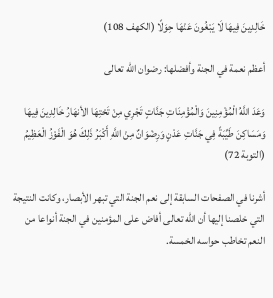خَالِدِينَ فِيهَا لَا يَبْغُونَ عَنْهَا حِوَلًا (الكهف 108)

أعظم نعمة في الجنة وأفضلها: رضوان الله تعالى

وَعَدَ اللَّهُ الْمُؤْمِنِينَ وَالْمُؤْمِنَاتِ جَنَّاتٍ تَجْرِي مِنْ تَحْتِهَا الأنهَارُ خَالِدِينَ فِيهَا وَمَسَاكِنَ طَيِّبَةً فِي جَنَّاتِ عَدْنٍ وَرِضْوَانٌ مِنْ اللَّهِ أَكْبَرُ ذَلِكَ هُوَ الْفَوْزُ الْعَظِيمُ (التوبة 72)

أشرنا في الصفحات السابقة إلى نعم الجنة التي تبهر الأبصار، وكانت النتيجة التي خلصنا إليها أن الله تعالى أفاض على المؤمنين في الجنة أنواعا من النعم تخاطب حواسه الخمسة.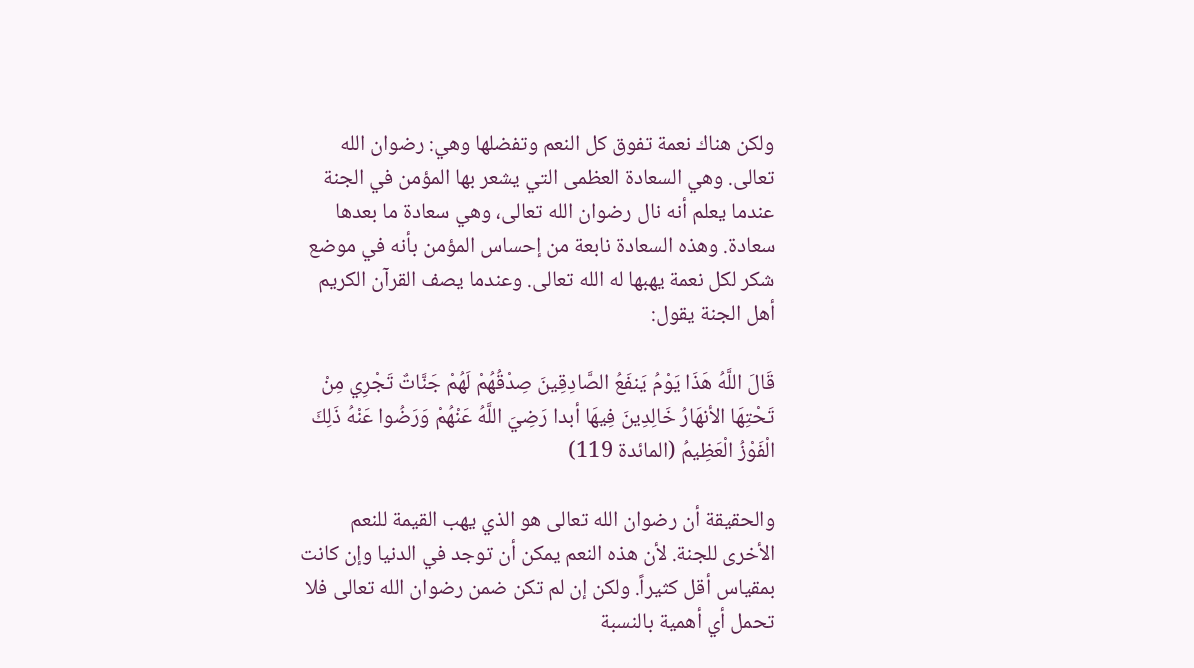ولكن هناك نعمة تفوق كل النعم وتفضلها وهي: رضوان الله تعالى. وهي السعادة العظمى التي يشعر بها المؤمن في الجنة عندما يعلم أنه نال رضوان الله تعالى، وهي سعادة ما بعدها سعادة. وهذه السعادة نابعة من إحساس المؤمن بأنه في موضع شكر لكل نعمة يهبها له الله تعالى. وعندما يصف القرآن الكريم أهل الجنة يقول:

قَالَ اللَّهُ هَذَا يَوْمُ يَنفَعُ الصَّادِقِينَ صِدْقُهُمْ لَهُمْ جَنَّاتٌ تَجْرِي مِنْ تَحْتِهَا الأنهَارُ خَالِدِينَ فِيهَا أبدا رَضِيَ اللَّهُ عَنْهُمْ وَرَضُوا عَنْهُ ذَلِكَ الْفَوْزُ الْعَظِيمُ (المائدة 119)

والحقيقة أن رضوان الله تعالى هو الذي يهب القيمة للنعم الأخرى للجنة. لأن هذه النعم يمكن أن توجد في الدنيا وإن كانت بمقياس أقل كثيراً. ولكن إن لم تكن ضمن رضوان الله تعالى فلا تحمل أي أهمية بالنسبة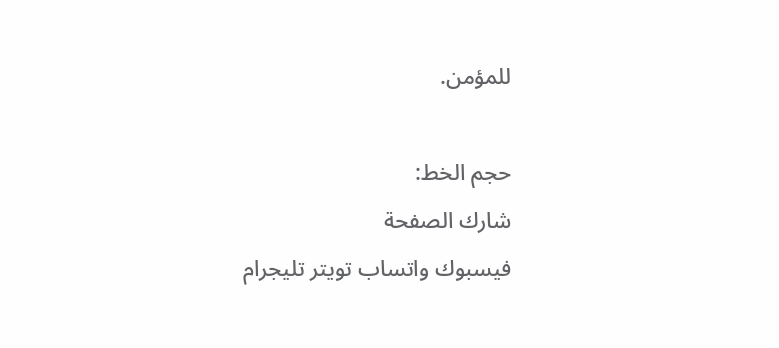للمؤمن.

حجم الخط:
شارك الصفحة
فيسبوك واتساب تويتر تليجرام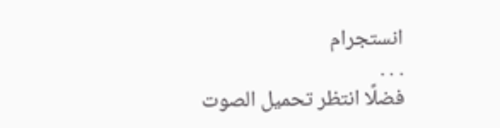انستجرام
. . .
فضلًا انتظر تحميل الصوت